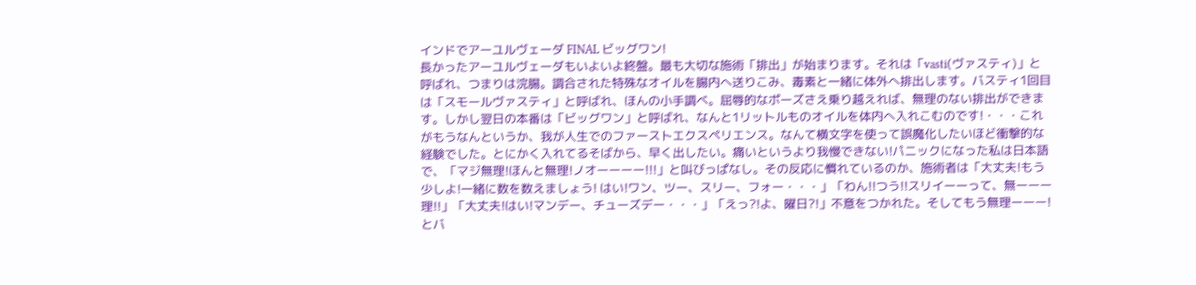インドでアーユルヴェーダ FINAL ビッグワン!
長かったアーユルヴェーダもいよいよ終盤。最も大切な施術「排出」が始まります。それは「vasti(ヴァスティ)」と呼ばれ、つまりは浣腸。調合された特殊なオイルを腸内へ送りこみ、毒素と一緒に体外へ排出します。バスティ1回目は「スモールヴァスティ」と呼ばれ、ほんの小手調べ。屈辱的なポーズさえ乗り越えれば、無理のない排出ができます。しかし翌日の本番は「ビッグワン」と呼ばれ、なんと1リットルものオイルを体内へ入れこむのです!・・・これがもうなんというか、我が人生でのファーストエクスペリエンス。なんて横文字を使って誤魔化したいほど衝撃的な経験でした。とにかく入れてるそばから、早く出したい。痛いというより我慢できない!パニックになった私は日本語で、「マジ無理!ほんと無理!ノオーーーー!!!」と叫びっぱなし。その反応に慣れているのか、施術者は「大丈夫!もう少しよ!一緒に数を数えましょう! はい!ワン、ツー、スリー、フォー・・・」「わん!!つう!!スリイーーって、無ーーー理!!」「大丈夫!はい!マンデー、チューズデー・・・」「えっ?!よ、曜日?!」不意をつかれた。そしてもう無理ーーー!とバ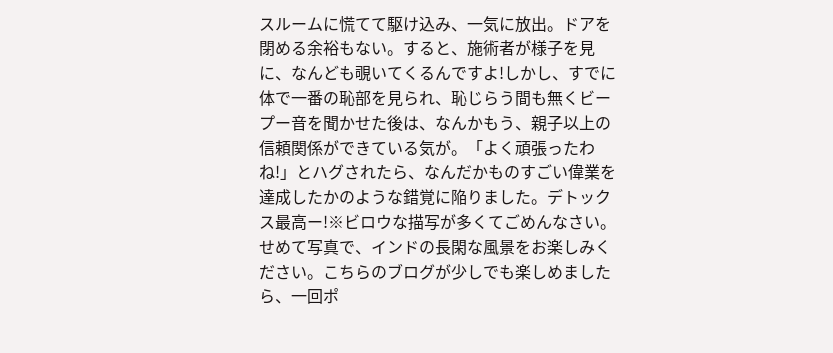スルームに慌てて駆け込み、一気に放出。ドアを閉める余裕もない。すると、施術者が様子を見に、なんども覗いてくるんですよ!しかし、すでに体で一番の恥部を見られ、恥じらう間も無くビープー音を聞かせた後は、なんかもう、親子以上の信頼関係ができている気が。「よく頑張ったわね!」とハグされたら、なんだかものすごい偉業を達成したかのような錯覚に陥りました。デトックス最高ー!※ビロウな描写が多くてごめんなさい。せめて写真で、インドの長閑な風景をお楽しみください。こちらのブログが少しでも楽しめましたら、一回ポ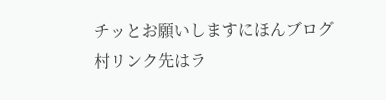チッとお願いしますにほんブログ村リンク先はラ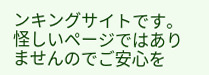ンキングサイトです。怪しいページではありませんのでご安心を